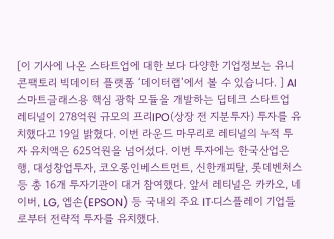[이 기사에 나온 스타트업에 대한 보다 다양한 기업정보는 유니콘팩토리 빅데이터 플랫폼 ‘데이터랩’에서 볼 수 있습니다. ] AI 스마트글래스용 핵심 광학 모듈을 개발하는 딥테크 스타트업 레티널이 278억원 규모의 프리IPO(상장 전 지분투자) 투자를 유치했다고 19일 밝혔다. 이번 라운드 마무리로 레티널의 누적 투자 유치액은 625억원을 넘어섰다. 이번 투자에는 한국산업은행, 대성창업투자, 코오롱인베스트먼트, 신한캐피탈, 롯데벤처스 등 총 16개 투자기관이 대거 참여했다. 앞서 레티널은 카카오, 네이버, LG, 엡손(EPSON) 등 국내외 주요 IT·디스플레이 기업들로부터 전략적 투자를 유치했다.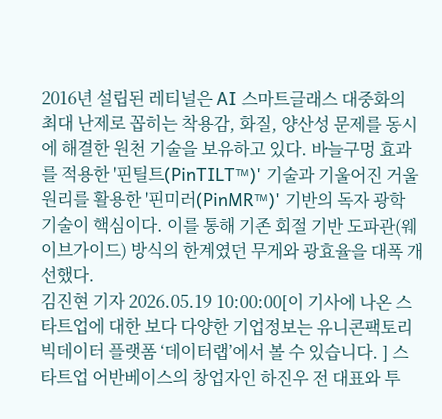2016년 설립된 레티널은 AI 스마트글래스 대중화의 최대 난제로 꼽히는 착용감, 화질, 양산성 문제를 동시에 해결한 원천 기술을 보유하고 있다. 바늘구멍 효과를 적용한 '핀틸트(PinTILT™)' 기술과 기울어진 거울 원리를 활용한 '핀미러(PinMR™)' 기반의 독자 광학 기술이 핵심이다. 이를 통해 기존 회절 기반 도파관(웨이브가이드) 방식의 한계였던 무게와 광효율을 대폭 개선했다.
김진현 기자 2026.05.19 10:00:00[이 기사에 나온 스타트업에 대한 보다 다양한 기업정보는 유니콘팩토리 빅데이터 플랫폼 ‘데이터랩’에서 볼 수 있습니다. ] 스타트업 어반베이스의 창업자인 하진우 전 대표와 투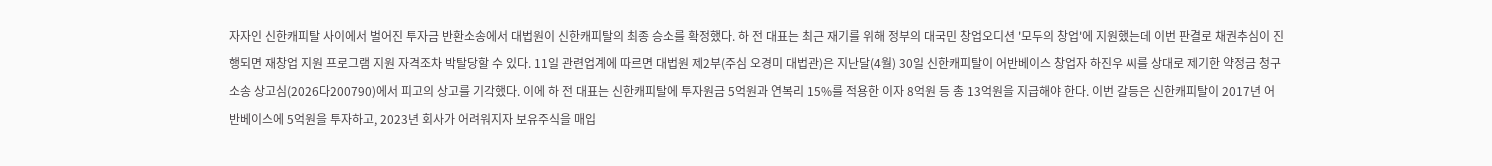자자인 신한캐피탈 사이에서 벌어진 투자금 반환소송에서 대법원이 신한캐피탈의 최종 승소를 확정했다. 하 전 대표는 최근 재기를 위해 정부의 대국민 창업오디션 '모두의 창업'에 지원했는데 이번 판결로 채권추심이 진행되면 재창업 지원 프로그램 지원 자격조차 박탈당할 수 있다. 11일 관련업계에 따르면 대법원 제2부(주심 오경미 대법관)은 지난달(4월) 30일 신한캐피탈이 어반베이스 창업자 하진우 씨를 상대로 제기한 약정금 청구 소송 상고심(2026다200790)에서 피고의 상고를 기각했다. 이에 하 전 대표는 신한캐피탈에 투자원금 5억원과 연복리 15%를 적용한 이자 8억원 등 총 13억원을 지급해야 한다. 이번 갈등은 신한캐피탈이 2017년 어반베이스에 5억원을 투자하고, 2023년 회사가 어려워지자 보유주식을 매입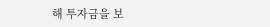해 투자금을 보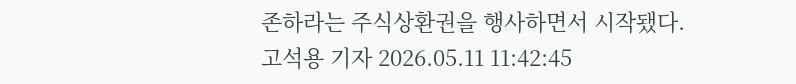존하라는 주식상환권을 행사하면서 시작됐다.
고석용 기자 2026.05.11 11:42:45